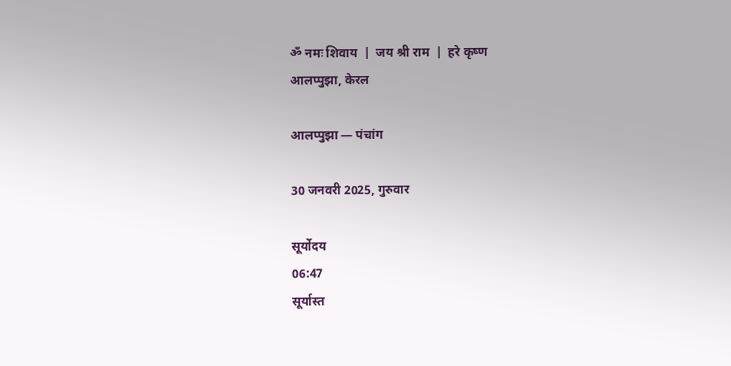ॐ नमः शिवाय  |  जय श्री राम  |  हरे कृष्ण
आलप्पुझा, केरल

आलप्पुझा — पंचांग

30 जनवरी 2025, गुरुवार

सूर्योदय
06:47
सूर्यास्त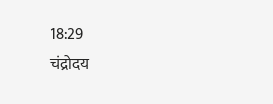18:29
चंद्रोदय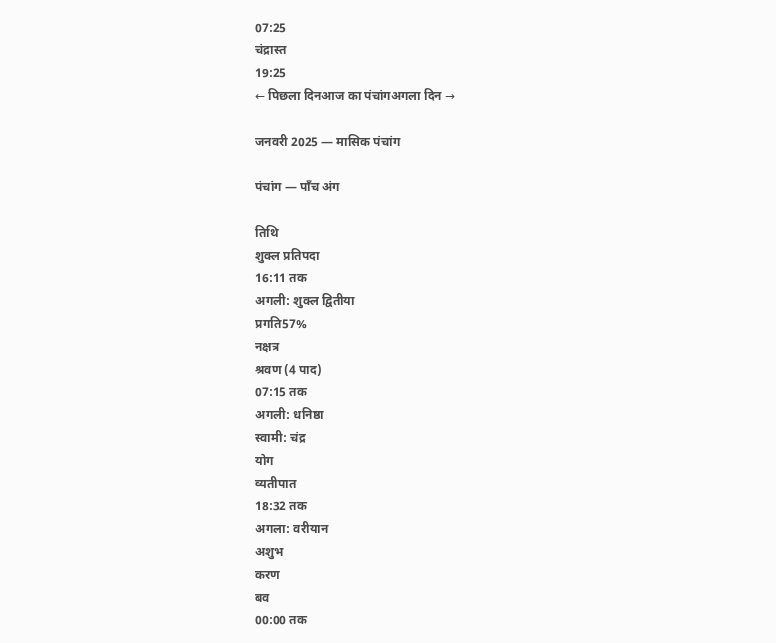07:25
चंद्रास्त
19:25
← पिछला दिनआज का पंचांगअगला दिन →

जनवरी 2025 — मासिक पंचांग

पंचांग — पाँच अंग

तिथि
शुक्ल प्रतिपदा
16:11 तक
अगली: शुक्ल द्वितीया
प्रगति57%
नक्षत्र
श्रवण (4 पाद)
07:15 तक
अगली: धनिष्ठा
स्वामी: चंद्र
योग
व्यतीपात
18:32 तक
अगला: वरीयान
अशुभ
करण
बव
00:00 तक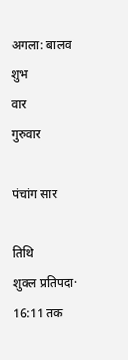अगला: बालव
शुभ
वार
गुरुवार

पंचांग सार

तिथि
शुक्ल प्रतिपदा· 16:11 तक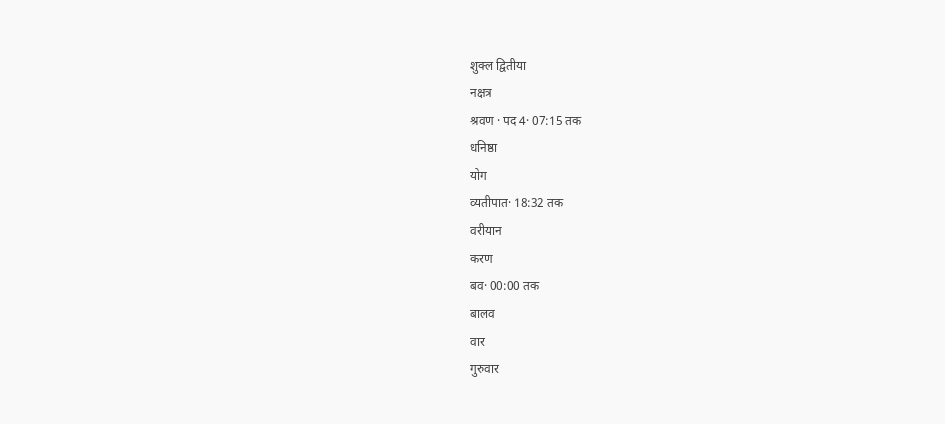शुक्ल द्वितीया
नक्षत्र
श्रवण · पद 4· 07:15 तक
धनिष्ठा
योग
व्यतीपात· 18:32 तक
वरीयान
करण
बव· 00:00 तक
बालव
वार
गुरुवार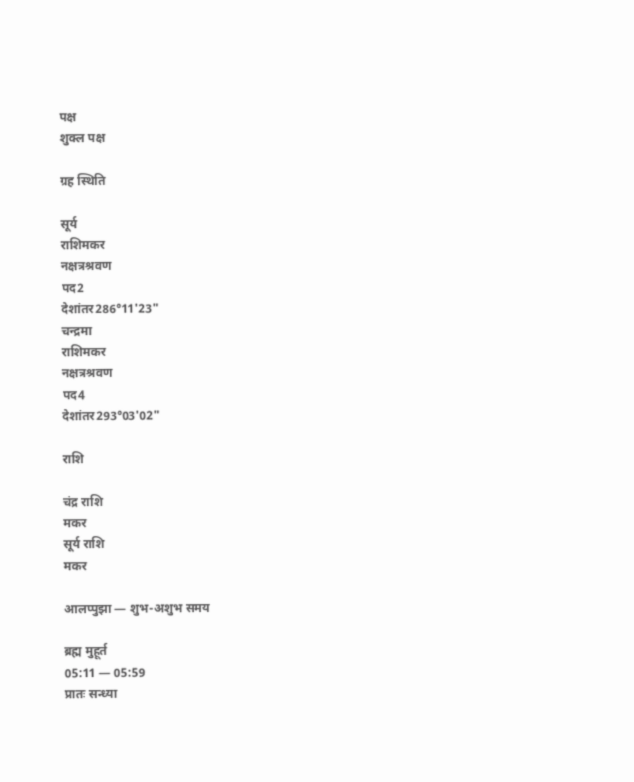पक्ष
शुक्ल पक्ष

ग्रह स्थिति

सूर्य
राशिमकर
नक्षत्रश्रवण
पद2
देशांतर286°11'23"
चन्द्रमा
राशिमकर
नक्षत्रश्रवण
पद4
देशांतर293°03'02"

राशि

चंद्र राशि
मकर
सूर्य राशि
मकर

आलप्पुझा — शुभ-अशुभ समय

ब्रह्म मुहूर्त
05:11 — 05:59
प्रातः सन्ध्या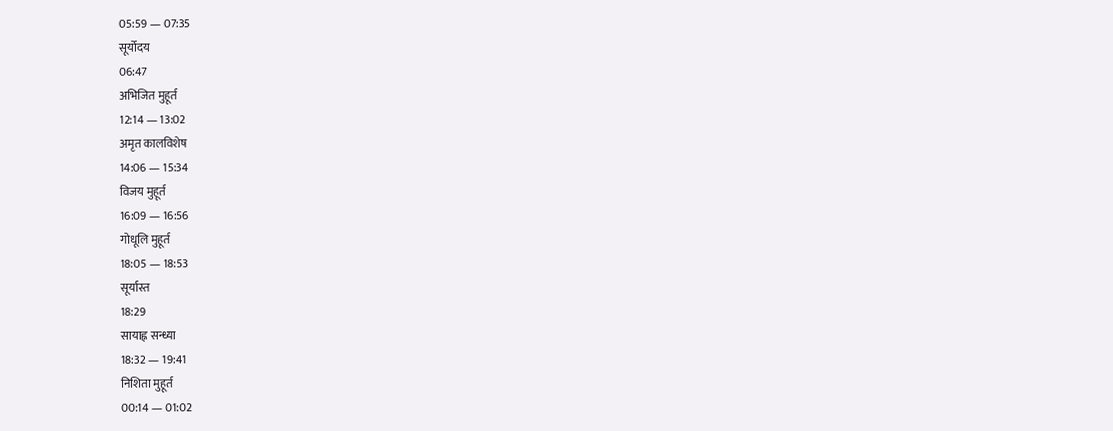05:59 — 07:35
सूर्योदय
06:47
अभिजित मुहूर्त
12:14 — 13:02
अमृत कालविशेष
14:06 — 15:34
विजय मुहूर्त
16:09 — 16:56
गोधूलि मुहूर्त
18:05 — 18:53
सूर्यास्त
18:29
सायाह्न सन्ध्या
18:32 — 19:41
निशिता मुहूर्त
00:14 — 01:02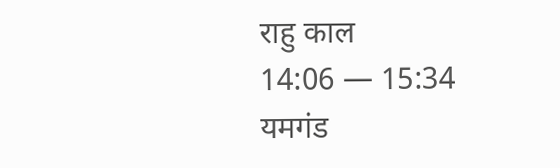राहु काल
14:06 — 15:34
यमगंड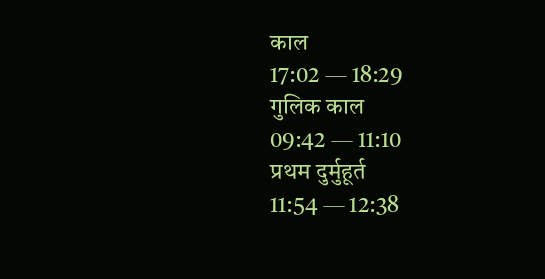काल
17:02 — 18:29
गुलिक काल
09:42 — 11:10
प्रथम दुर्मुहूर्त
11:54 — 12:38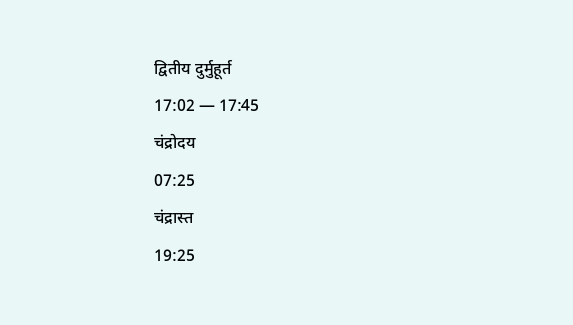द्वितीय दुर्मुहूर्त
17:02 — 17:45
चंद्रोदय
07:25
चंद्रास्त
19:25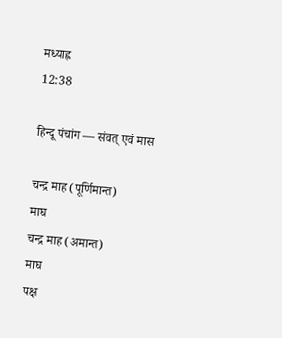मध्याह्न
12:38

हिन्दू पंचांग — संवत् एवं मास

चन्द्र माह (पूर्णिमान्त)
माघ
चन्द्र माह (अमान्त)
माघ
पक्ष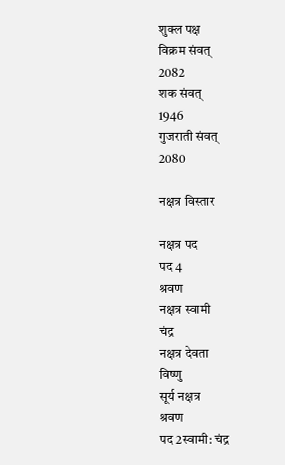शुक्ल पक्ष
विक्रम संवत्
2082
शक संवत्
1946
गुजराती संवत्
2080

नक्षत्र विस्तार

नक्षत्र पद
पद 4
श्रवण
नक्षत्र स्वामी
चंद्र
नक्षत्र देवता
विष्णु
सूर्य नक्षत्र
श्रवण
पद 2स्वामी: चंद्र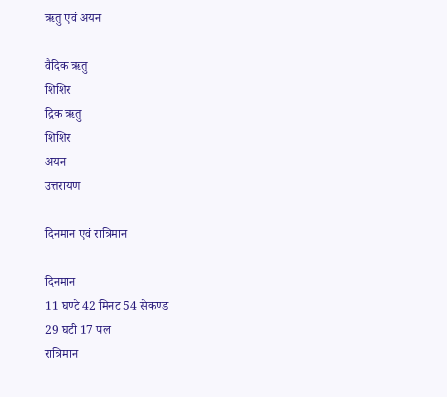ऋतु एवं अयन

वैदिक ऋतु
शिशिर
द्रिक ऋतु
शिशिर
अयन
उत्तरायण

दिनमान एवं रात्रिमान

दिनमान
11 घण्टे 42 मिनट 54 सेकण्ड
29 घटी 17 पल
रात्रिमान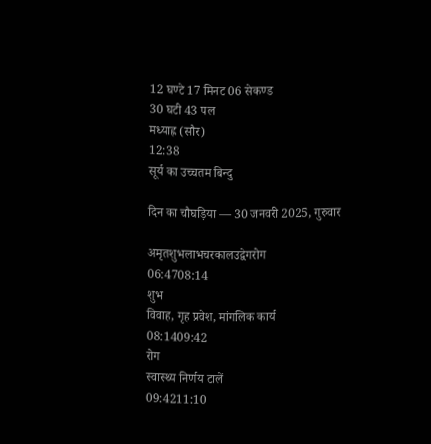12 घण्टे 17 मिनट 06 सेकण्ड
30 घटी 43 पल
मध्याह्न (सौर)
12:38
सूर्य का उच्चतम बिन्दु

दिन का चौघड़िया — 30 जनवरी 2025, गुरुवार

अमृतशुभलाभचरकालउद्वेगरोग
06:4708:14
शुभ
विवाह, गृह प्रवेश, मांगलिक कार्य
08:1409:42
रोग
स्वास्थ्य निर्णय टालें
09:4211:10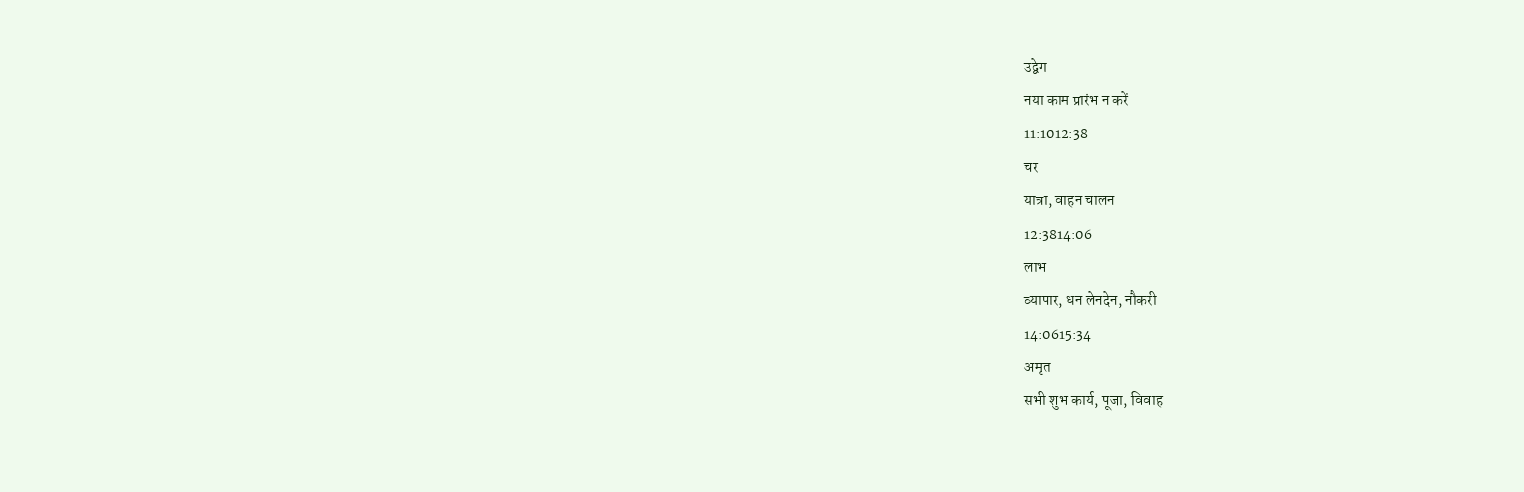उद्वेग
नया काम प्रारंभ न करें
11:1012:38
चर
यात्रा, वाहन चालन
12:3814:06
लाभ
व्यापार, धन लेनदेन, नौकरी
14:0615:34
अमृत
सभी शुभ कार्य, पूजा, विवाह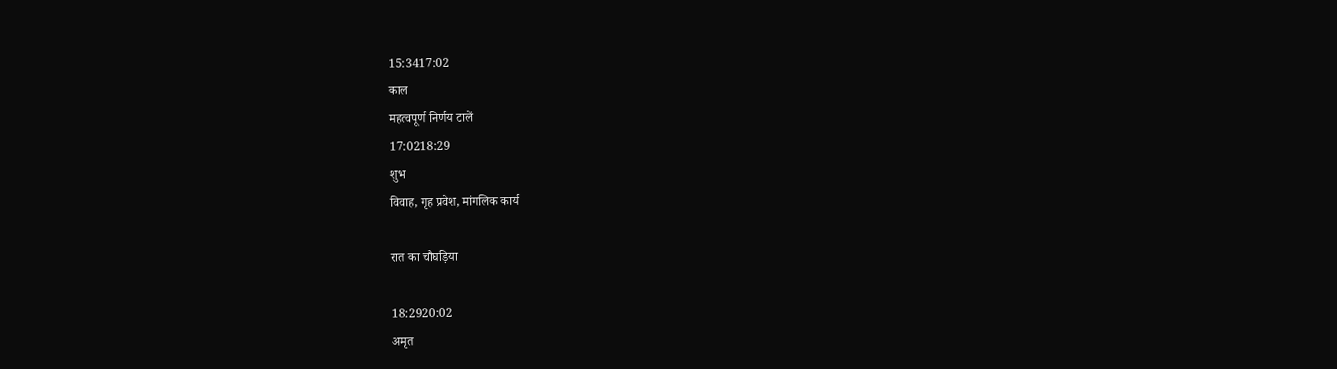15:3417:02
काल
महत्वपूर्ण निर्णय टालें
17:0218:29
शुभ
विवाह, गृह प्रवेश, मांगलिक कार्य

रात का चौघड़िया

18:2920:02
अमृत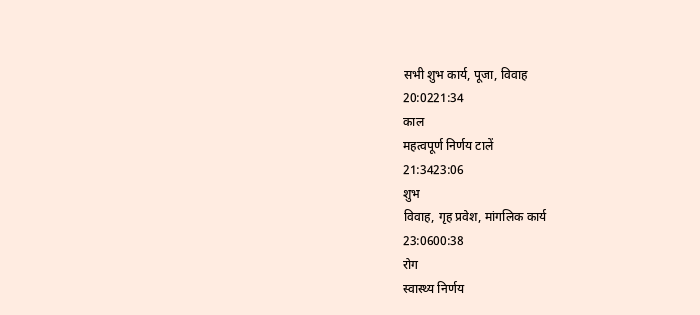सभी शुभ कार्य, पूजा, विवाह
20:0221:34
काल
महत्वपूर्ण निर्णय टालें
21:3423:06
शुभ
विवाह, गृह प्रवेश, मांगलिक कार्य
23:0600:38
रोग
स्वास्थ्य निर्णय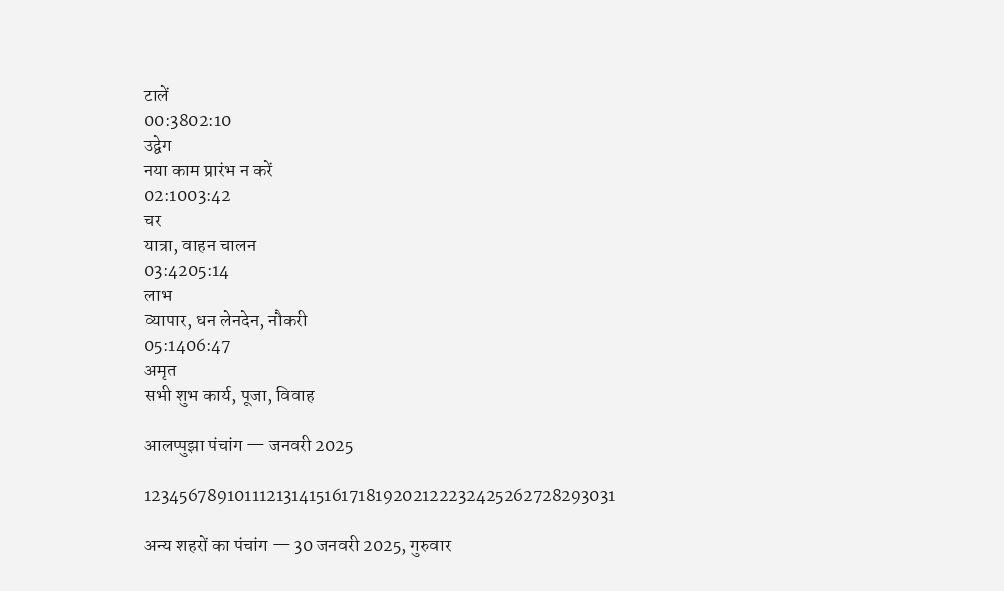टालें
00:3802:10
उद्वेग
नया काम प्रारंभ न करें
02:1003:42
चर
यात्रा, वाहन चालन
03:4205:14
लाभ
व्यापार, धन लेनदेन, नौकरी
05:1406:47
अमृत
सभी शुभ कार्य, पूजा, विवाह

आलप्पुझा पंचांग — जनवरी 2025

12345678910111213141516171819202122232425262728293031

अन्य शहरों का पंचांग — 30 जनवरी 2025, गुरुवार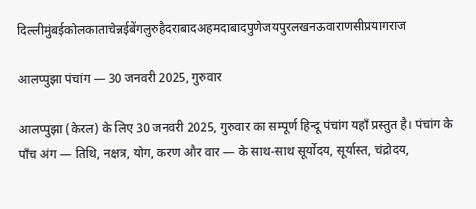दिल्लीमुंबईकोलकाताचेन्नईबेंगलुरुहैदराबादअहमदाबादपुणेजयपुरलखनऊवाराणसीप्रयागराज

आलप्पुझा पंचांग — 30 जनवरी 2025, गुरुवार

आलप्पुझा (केरल) के लिए 30 जनवरी 2025, गुरुवार का सम्पूर्ण हिन्दू पंचांग यहाँ प्रस्तुत है। पंचांग के पाँच अंग — तिथि, नक्षत्र, योग, करण और वार — के साथ-साथ सूर्योदय, सूर्यास्त, चंद्रोदय,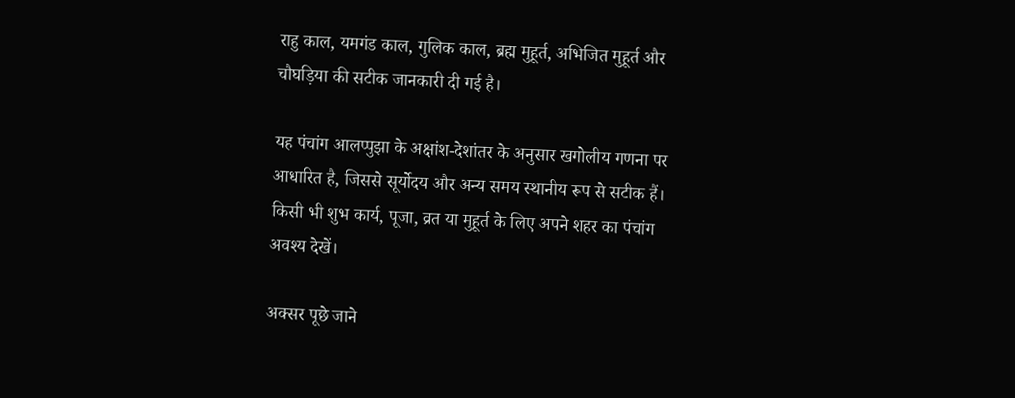राहु काल, यमगंड काल, गुलिक काल, ब्रह्म मुहूर्त, अभिजित मुहूर्त और चौघड़िया की सटीक जानकारी दी गई है।

यह पंचांग आलप्पुझा के अक्षांश-देशांतर के अनुसार खगोलीय गणना पर आधारित है, जिससे सूर्योदय और अन्य समय स्थानीय रूप से सटीक हैं। किसी भी शुभ कार्य, पूजा, व्रत या मुहूर्त के लिए अपने शहर का पंचांग अवश्य देखें।

अक्सर पूछे जाने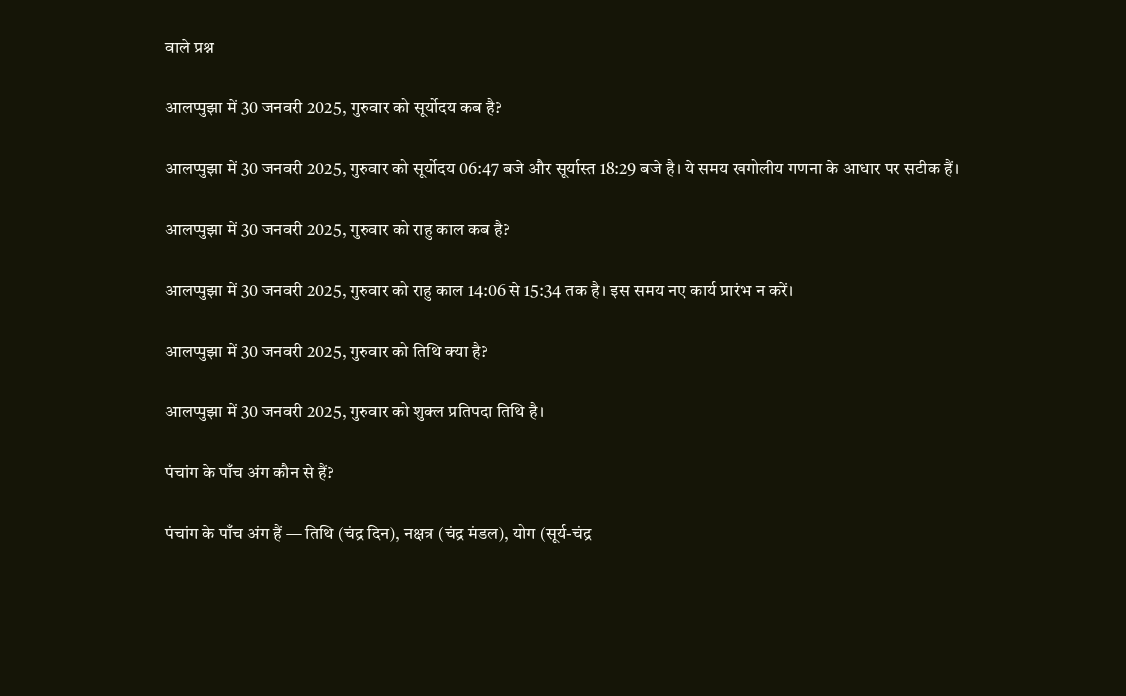वाले प्रश्न

आलप्पुझा में 30 जनवरी 2025, गुरुवार को सूर्योदय कब है?

आलप्पुझा में 30 जनवरी 2025, गुरुवार को सूर्योदय 06:47 बजे और सूर्यास्त 18:29 बजे है। ये समय खगोलीय गणना के आधार पर सटीक हैं।

आलप्पुझा में 30 जनवरी 2025, गुरुवार को राहु काल कब है?

आलप्पुझा में 30 जनवरी 2025, गुरुवार को राहु काल 14:06 से 15:34 तक है। इस समय नए कार्य प्रारंभ न करें।

आलप्पुझा में 30 जनवरी 2025, गुरुवार को तिथि क्या है?

आलप्पुझा में 30 जनवरी 2025, गुरुवार को शुक्ल प्रतिपदा तिथि है।

पंचांग के पाँच अंग कौन से हैं?

पंचांग के पाँच अंग हैं — तिथि (चंद्र दिन), नक्षत्र (चंद्र मंडल), योग (सूर्य-चंद्र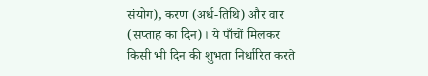संयोग), करण (अर्ध-तिथि) और वार (सप्ताह का दिन)। ये पाँचों मिलकर किसी भी दिन की शुभता निर्धारित करते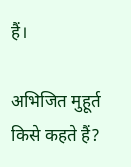हैं।

अभिजित मुहूर्त किसे कहते हैं?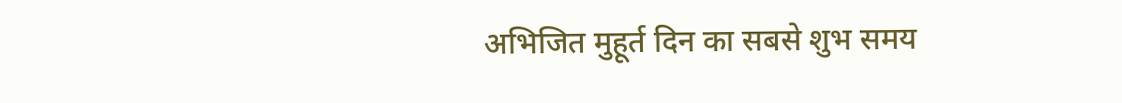अभिजित मुहूर्त दिन का सबसे शुभ समय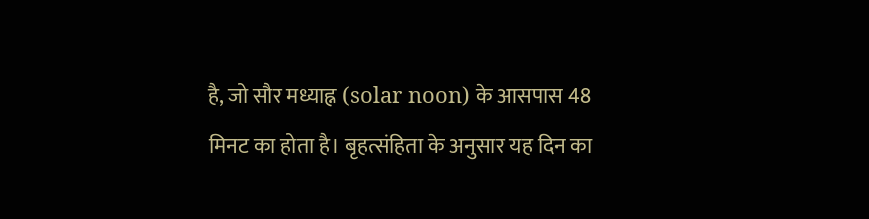है, जो सौर मध्याह्न (solar noon) के आसपास 48 मिनट का होता है। बृहत्संहिता के अनुसार यह दिन का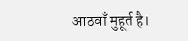आठवाँ मुहूर्त है।